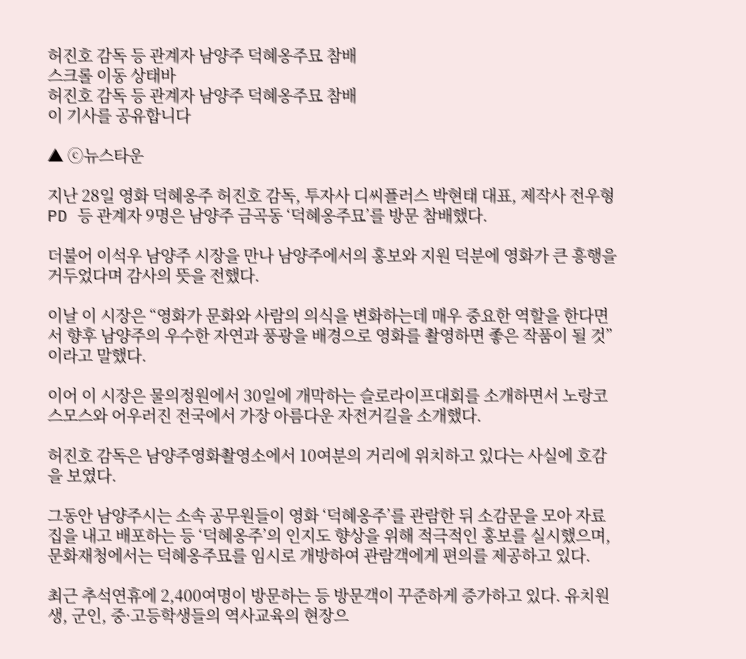허진호 감독 등 관계자 남양주 덕혜옹주묘 참배
스크롤 이동 상태바
허진호 감독 등 관계자 남양주 덕혜옹주묘 참배
이 기사를 공유합니다

▲ ⓒ뉴스타운

지난 28일 영화 덕혜옹주 허진호 감독, 투자사 디씨플러스 박현태 대표, 제작사 전우형 PD 등 관계자 9명은 남양주 금곡동 ‘덕혜옹주묘’를 방문 참배했다.

더불어 이석우 남양주 시장을 만나 남양주에서의 홍보와 지원 덕분에 영화가 큰 흥행을 거두었다며 감사의 뜻을 전했다.

이날 이 시장은 “영화가 문화와 사람의 의식을 변화하는데 매우 중요한 역할을 한다면서 향후 남양주의 우수한 자연과 풍광을 배경으로 영화를 촬영하면 좋은 작품이 될 것”이라고 말했다.

이어 이 시장은 물의정원에서 30일에 개막하는 슬로라이프대회를 소개하면서 노랑코스모스와 어우러진 전국에서 가장 아름다운 자전거길을 소개했다.

허진호 감독은 남양주영화촬영소에서 10여분의 거리에 위치하고 있다는 사실에 호감을 보였다.

그동안 남양주시는 소속 공무원들이 영화 ‘덕혜옹주’를 관람한 뒤 소감문을 모아 자료집을 내고 배포하는 등 ‘덕혜옹주’의 인지도 향상을 위해 적극적인 홍보를 실시했으며, 문화재청에서는 덕혜옹주묘를 임시로 개방하여 관람객에게 편의를 제공하고 있다.

최근 추석연휴에 2,400여명이 방문하는 등 방문객이 꾸준하게 증가하고 있다. 유치원생, 군인, 중·고등학생들의 역사교육의 현장으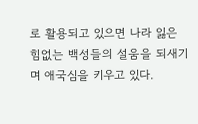로 활용되고 있으면 나라 잃은 힘없는 백성들의 설움을 되새기며 애국심을 키우고 있다.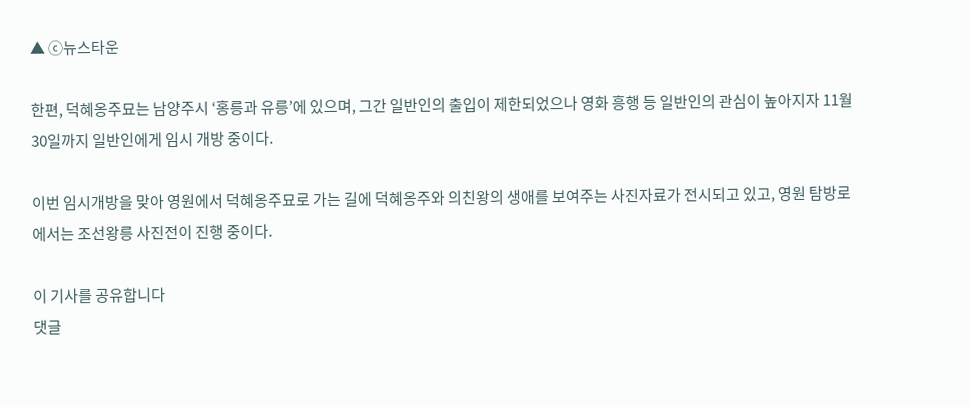▲ ⓒ뉴스타운

한편, 덕혜옹주묘는 남양주시 ‘홍릉과 유릉’에 있으며, 그간 일반인의 출입이 제한되었으나 영화 흥행 등 일반인의 관심이 높아지자 11월 30일까지 일반인에게 임시 개방 중이다.

이번 임시개방을 맞아 영원에서 덕혜옹주묘로 가는 길에 덕혜옹주와 의친왕의 생애를 보여주는 사진자료가 전시되고 있고, 영원 탐방로에서는 조선왕릉 사진전이 진행 중이다.

이 기사를 공유합니다
댓글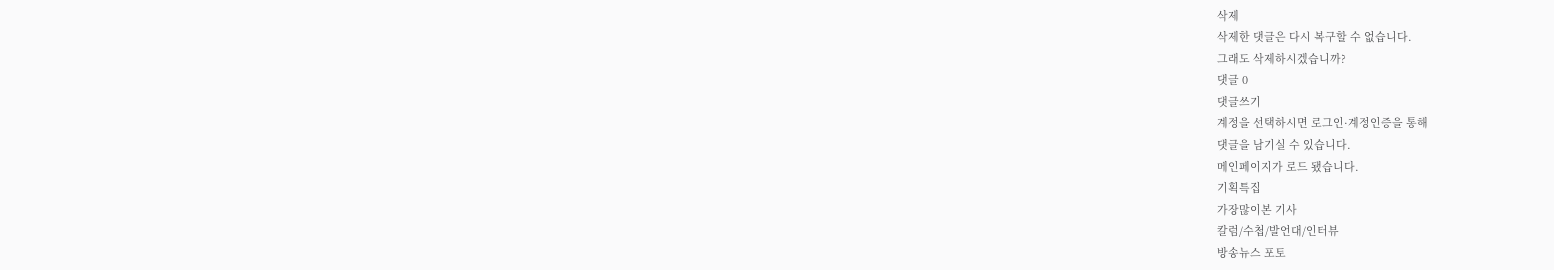삭제
삭제한 댓글은 다시 복구할 수 없습니다.
그래도 삭제하시겠습니까?
댓글 0
댓글쓰기
계정을 선택하시면 로그인·계정인증을 통해
댓글을 남기실 수 있습니다.
메인페이지가 로드 됐습니다.
기획특집
가장많이본 기사
칼럼/수첩/발언대/인터뷰
방송뉴스 포토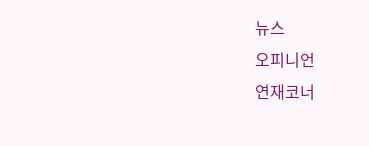뉴스
오피니언
연재코너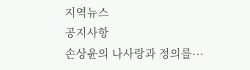지역뉴스
공지사항
손상윤의 나사랑과 정의를···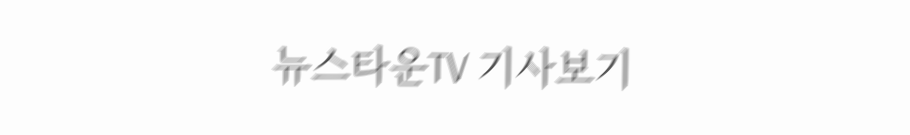뉴스타운TV 기사보기